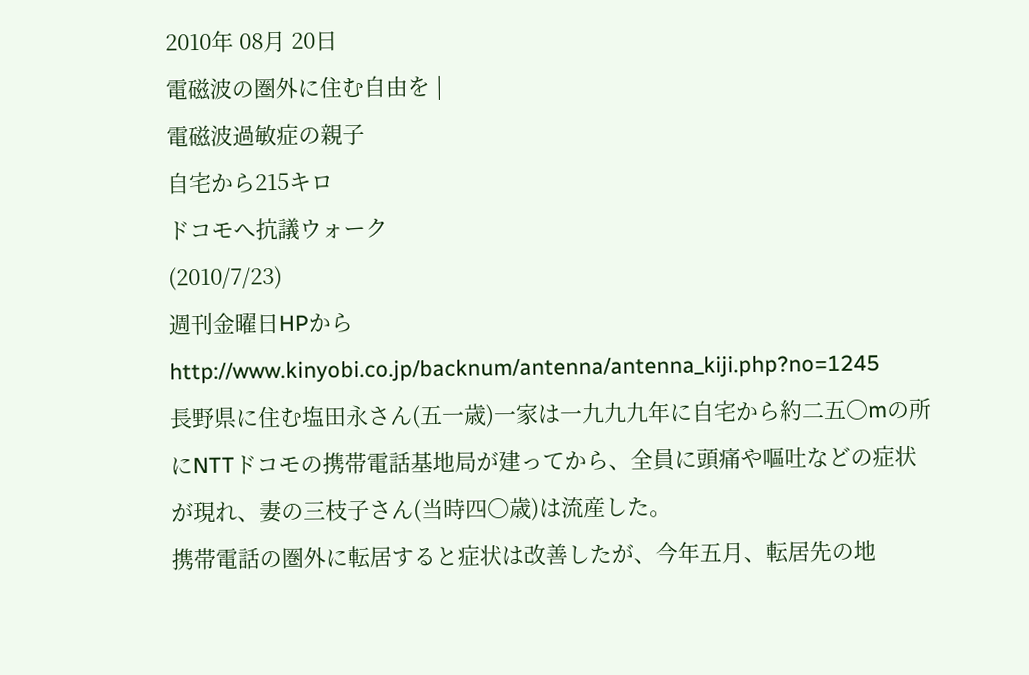2010年 08月 20日
電磁波の圏外に住む自由を |
電磁波過敏症の親子
自宅から215キロ
ドコモへ抗議ウォーク
(2010/7/23)
週刊金曜日HPからhttp://www.kinyobi.co.jp/backnum/antenna/antenna_kiji.php?no=1245
長野県に住む塩田永さん(五一歳)一家は一九九九年に自宅から約二五〇mの所にNTTドコモの携帯電話基地局が建ってから、全員に頭痛や嘔吐などの症状が現れ、妻の三枝子さん(当時四〇歳)は流産した。
携帯電話の圏外に転居すると症状は改善したが、今年五月、転居先の地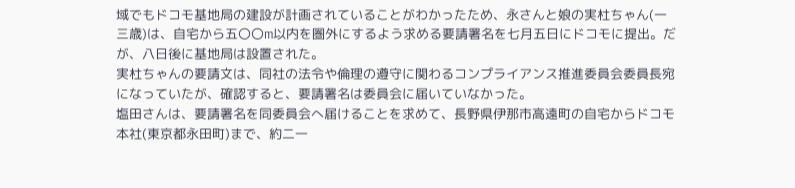域でもドコモ基地局の建設が計画されていることがわかったため、永さんと娘の実杜ちゃん(一三歳)は、自宅から五〇〇m以内を圏外にするよう求める要請署名を七月五日にドコモに提出。だが、八日後に基地局は設置された。
実杜ちゃんの要請文は、同社の法令や倫理の遵守に関わるコンプライアンス推進委員会委員長宛になっていたが、確認すると、要請署名は委員会に届いていなかった。
塩田さんは、要請署名を同委員会へ届けることを求めて、長野県伊那市高遠町の自宅からドコモ本社(東京都永田町)まで、約二一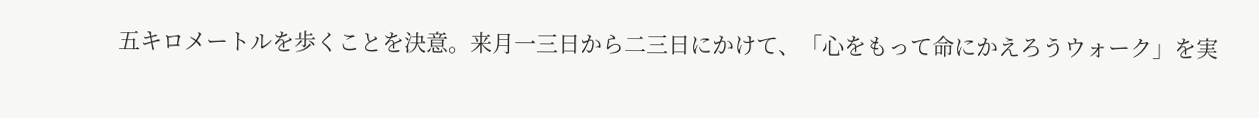五キロメートルを歩くことを決意。来月一三日から二三日にかけて、「心をもって命にかえろうウォーク」を実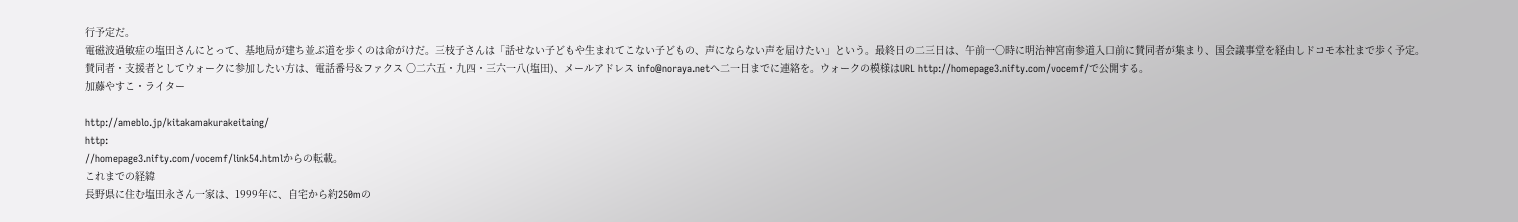行予定だ。
電磁波過敏症の塩田さんにとって、基地局が建ち並ぶ道を歩くのは命がけだ。三枝子さんは「話せない子どもや生まれてこない子どもの、声にならない声を届けたい」という。最終日の二三日は、午前一〇時に明治神宮南参道入口前に賛同者が集まり、国会議事堂を経由しドコモ本社まで歩く予定。
賛同者・支援者としてウォークに参加したい方は、電話番号&ファクス 〇二六五・九四・三六一八(塩田)、メールアドレス info@noraya.netへ二一日までに連絡を。ウォークの模様はURL http://homepage3.nifty.com/vocemf/で公開する。
加藤やすこ・ライター

http://ameblo.jp/kitakamakurakeitaing/
http:
//homepage3.nifty.com/vocemf/link54.htmlからの転載。
これまでの経緯
長野県に住む塩田永さん一家は、1999年に、自宅から約250mの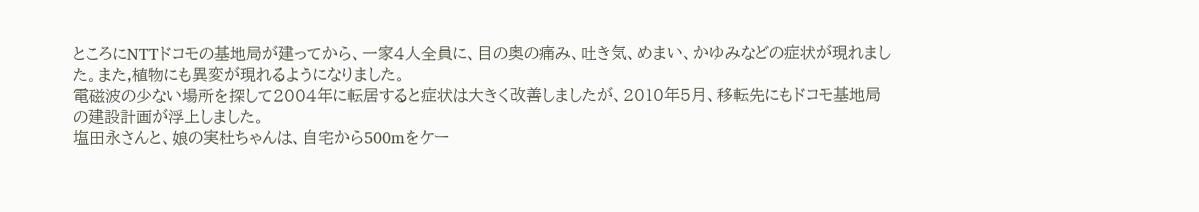ところにNTTドコモの基地局が建ってから、一家4人全員に、目の奥の痛み、吐き気、めまい、かゆみなどの症状が現れました。また,植物にも異変が現れるようになりました。
電磁波の少ない場所を探して2004年に転居すると症状は大きく改善しましたが、2010年5月、移転先にもドコモ基地局の建設計画が浮上しました。
塩田永さんと、娘の実杜ちゃんは、自宅から500mをケー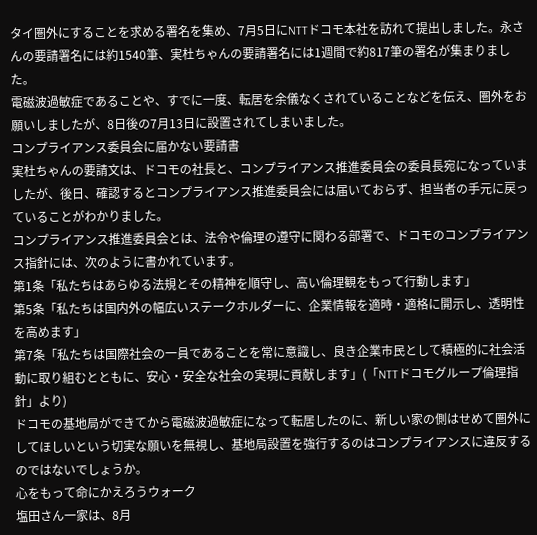タイ圏外にすることを求める署名を集め、7月5日にNTTドコモ本社を訪れて提出しました。永さんの要請署名には約1540筆、実杜ちゃんの要請署名には1週間で約817筆の署名が集まりました。
電磁波過敏症であることや、すでに一度、転居を余儀なくされていることなどを伝え、圏外をお願いしましたが、8日後の7月13日に設置されてしまいました。
コンプライアンス委員会に届かない要請書
実杜ちゃんの要請文は、ドコモの社長と、コンプライアンス推進委員会の委員長宛になっていましたが、後日、確認するとコンプライアンス推進委員会には届いておらず、担当者の手元に戻っていることがわかりました。
コンプライアンス推進委員会とは、法令や倫理の遵守に関わる部署で、ドコモのコンプライアンス指針には、次のように書かれています。
第1条「私たちはあらゆる法規とその精神を順守し、高い倫理観をもって行動します」
第5条「私たちは国内外の幅広いステークホルダーに、企業情報を適時・適格に開示し、透明性を高めます」
第7条「私たちは国際社会の一員であることを常に意識し、良き企業市民として積極的に社会活動に取り組むとともに、安心・安全な社会の実現に貢献します」(「NTTドコモグループ倫理指針」より)
ドコモの基地局ができてから電磁波過敏症になって転居したのに、新しい家の側はせめて圏外にしてほしいという切実な願いを無視し、基地局設置を強行するのはコンプライアンスに違反するのではないでしょうか。
心をもって命にかえろうウォーク
塩田さん一家は、8月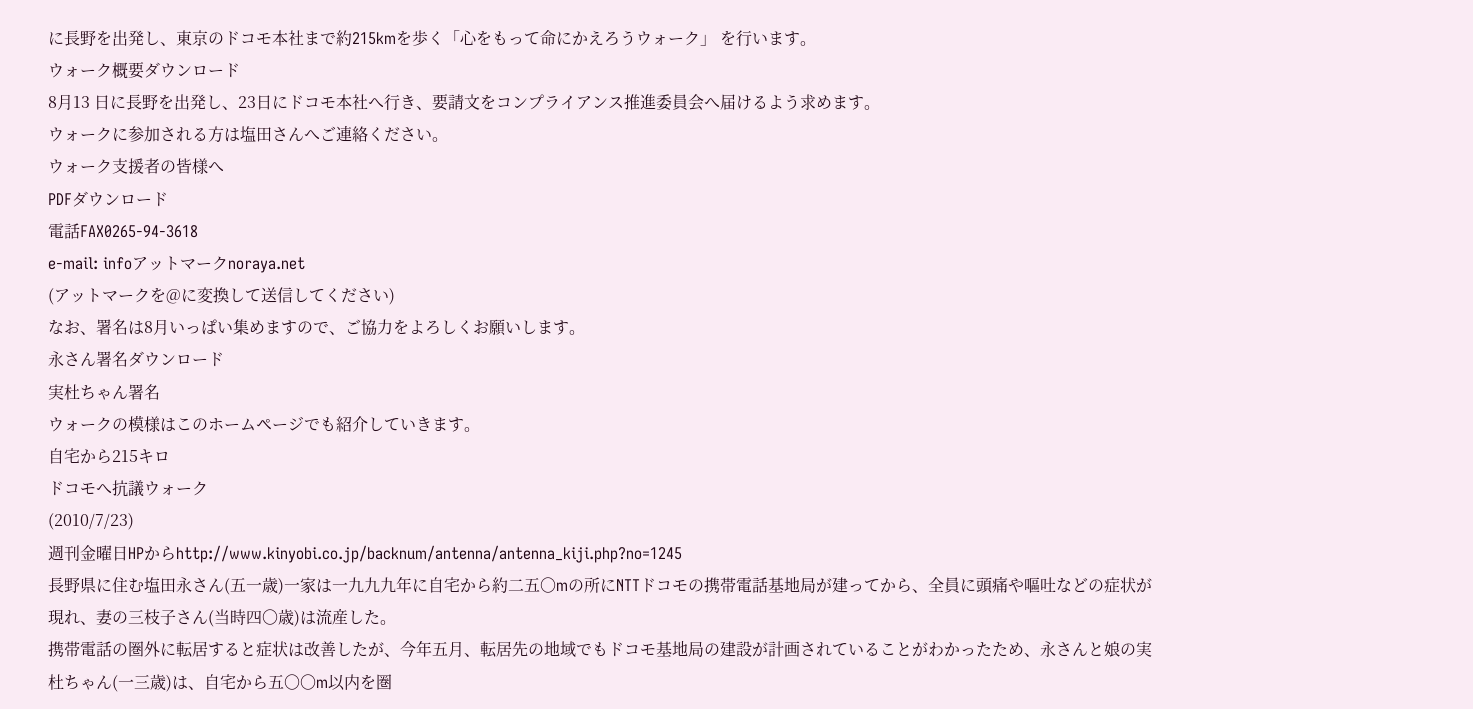に長野を出発し、東京のドコモ本社まで約215kmを歩く「心をもって命にかえろうウォーク」 を行います。
ウォーク概要ダウンロード
8月13 日に長野を出発し、23日にドコモ本社へ行き、要請文をコンプライアンス推進委員会へ届けるよう求めます。
ウォークに参加される方は塩田さんへご連絡ください。
ウォーク支援者の皆様へ
PDFダウンロード
電話FAX0265-94-3618
e-mail: infoアットマークnoraya.net
(アットマークを@に変換して送信してください)
なお、署名は8月いっぱい集めますので、ご協力をよろしくお願いします。
永さん署名ダウンロード
実杜ちゃん署名
ウォークの模様はこのホームページでも紹介していきます。
自宅から215キロ
ドコモへ抗議ウォーク
(2010/7/23)
週刊金曜日HPからhttp://www.kinyobi.co.jp/backnum/antenna/antenna_kiji.php?no=1245
長野県に住む塩田永さん(五一歳)一家は一九九九年に自宅から約二五〇mの所にNTTドコモの携帯電話基地局が建ってから、全員に頭痛や嘔吐などの症状が現れ、妻の三枝子さん(当時四〇歳)は流産した。
携帯電話の圏外に転居すると症状は改善したが、今年五月、転居先の地域でもドコモ基地局の建設が計画されていることがわかったため、永さんと娘の実杜ちゃん(一三歳)は、自宅から五〇〇m以内を圏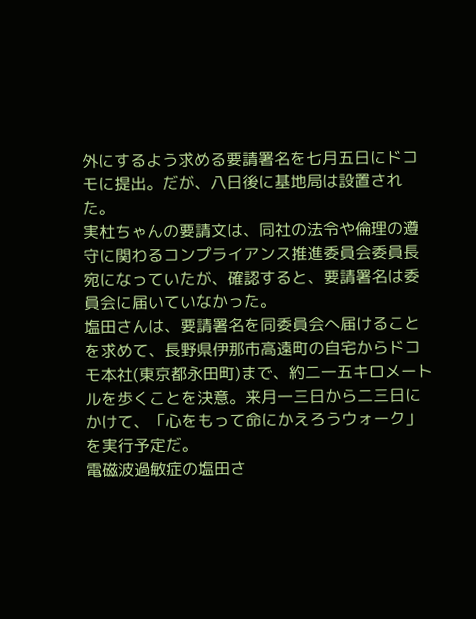外にするよう求める要請署名を七月五日にドコモに提出。だが、八日後に基地局は設置された。
実杜ちゃんの要請文は、同社の法令や倫理の遵守に関わるコンプライアンス推進委員会委員長宛になっていたが、確認すると、要請署名は委員会に届いていなかった。
塩田さんは、要請署名を同委員会へ届けることを求めて、長野県伊那市高遠町の自宅からドコモ本社(東京都永田町)まで、約二一五キロメートルを歩くことを決意。来月一三日から二三日にかけて、「心をもって命にかえろうウォーク」を実行予定だ。
電磁波過敏症の塩田さ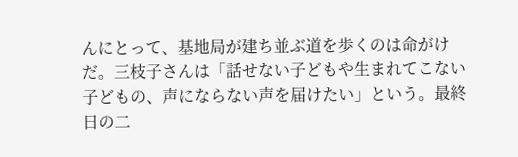んにとって、基地局が建ち並ぶ道を歩くのは命がけだ。三枝子さんは「話せない子どもや生まれてこない子どもの、声にならない声を届けたい」という。最終日の二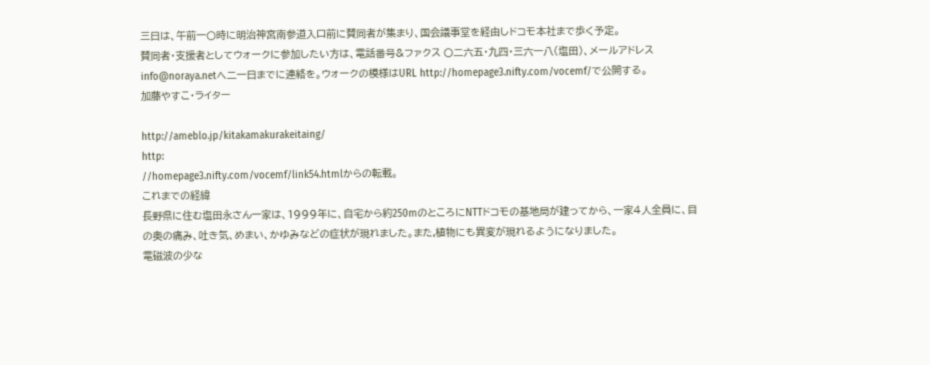三日は、午前一〇時に明治神宮南参道入口前に賛同者が集まり、国会議事堂を経由しドコモ本社まで歩く予定。
賛同者・支援者としてウォークに参加したい方は、電話番号&ファクス 〇二六五・九四・三六一八(塩田)、メールアドレス info@noraya.netへ二一日までに連絡を。ウォークの模様はURL http://homepage3.nifty.com/vocemf/で公開する。
加藤やすこ・ライター

http://ameblo.jp/kitakamakurakeitaing/
http:
//homepage3.nifty.com/vocemf/link54.htmlからの転載。
これまでの経緯
長野県に住む塩田永さん一家は、1999年に、自宅から約250mのところにNTTドコモの基地局が建ってから、一家4人全員に、目の奥の痛み、吐き気、めまい、かゆみなどの症状が現れました。また,植物にも異変が現れるようになりました。
電磁波の少な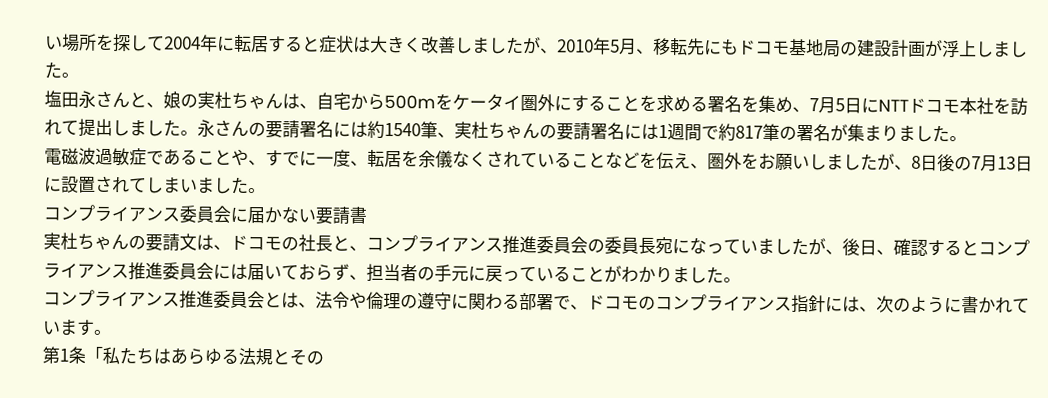い場所を探して2004年に転居すると症状は大きく改善しましたが、2010年5月、移転先にもドコモ基地局の建設計画が浮上しました。
塩田永さんと、娘の実杜ちゃんは、自宅から500mをケータイ圏外にすることを求める署名を集め、7月5日にNTTドコモ本社を訪れて提出しました。永さんの要請署名には約1540筆、実杜ちゃんの要請署名には1週間で約817筆の署名が集まりました。
電磁波過敏症であることや、すでに一度、転居を余儀なくされていることなどを伝え、圏外をお願いしましたが、8日後の7月13日に設置されてしまいました。
コンプライアンス委員会に届かない要請書
実杜ちゃんの要請文は、ドコモの社長と、コンプライアンス推進委員会の委員長宛になっていましたが、後日、確認するとコンプライアンス推進委員会には届いておらず、担当者の手元に戻っていることがわかりました。
コンプライアンス推進委員会とは、法令や倫理の遵守に関わる部署で、ドコモのコンプライアンス指針には、次のように書かれています。
第1条「私たちはあらゆる法規とその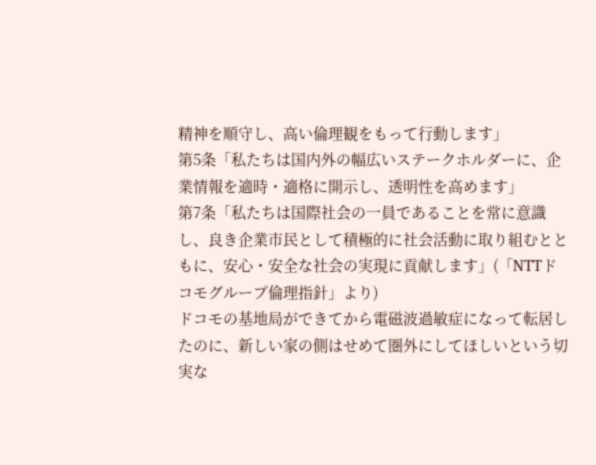精神を順守し、高い倫理観をもって行動します」
第5条「私たちは国内外の幅広いステークホルダーに、企業情報を適時・適格に開示し、透明性を高めます」
第7条「私たちは国際社会の一員であることを常に意識し、良き企業市民として積極的に社会活動に取り組むとともに、安心・安全な社会の実現に貢献します」(「NTTドコモグループ倫理指針」より)
ドコモの基地局ができてから電磁波過敏症になって転居したのに、新しい家の側はせめて圏外にしてほしいという切実な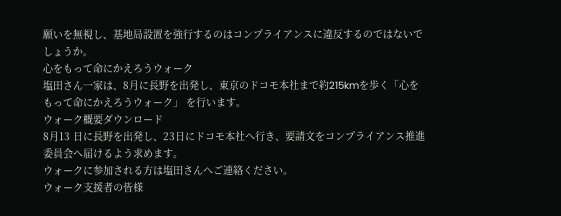願いを無視し、基地局設置を強行するのはコンプライアンスに違反するのではないでしょうか。
心をもって命にかえろうウォーク
塩田さん一家は、8月に長野を出発し、東京のドコモ本社まで約215kmを歩く「心をもって命にかえろうウォーク」 を行います。
ウォーク概要ダウンロード
8月13 日に長野を出発し、23日にドコモ本社へ行き、要請文をコンプライアンス推進委員会へ届けるよう求めます。
ウォークに参加される方は塩田さんへご連絡ください。
ウォーク支援者の皆様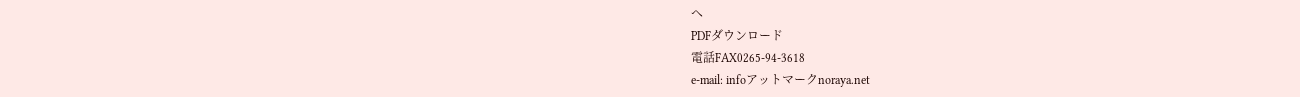へ
PDFダウンロード
電話FAX0265-94-3618
e-mail: infoアットマークnoraya.net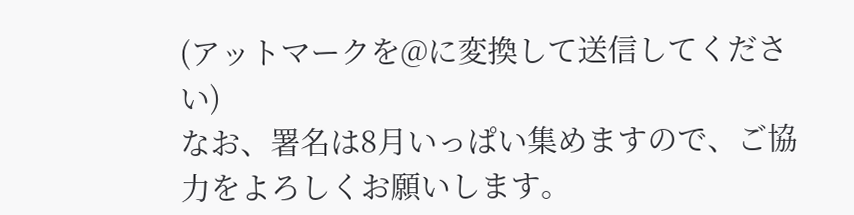(アットマークを@に変換して送信してください)
なお、署名は8月いっぱい集めますので、ご協力をよろしくお願いします。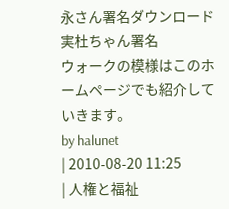永さん署名ダウンロード
実杜ちゃん署名
ウォークの模様はこのホームページでも紹介していきます。
by halunet
| 2010-08-20 11:25
| 人権と福祉